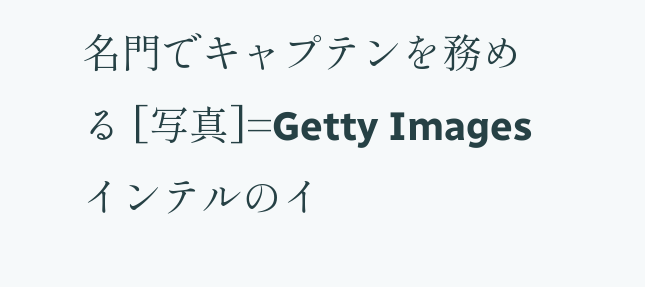名門でキャプテンを務める [写真]=Getty Images
インテルのイ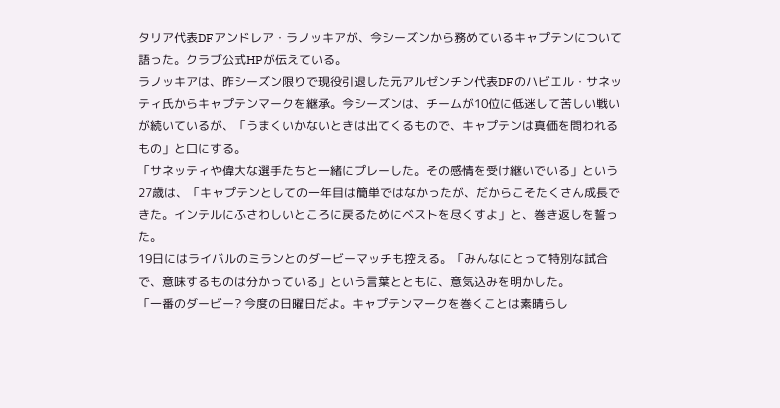タリア代表DFアンドレア・ラノッキアが、今シーズンから務めているキャプテンについて語った。クラブ公式HPが伝えている。
ラノッキアは、昨シーズン限りで現役引退した元アルゼンチン代表DFのハビエル・サネッティ氏からキャプテンマークを継承。今シーズンは、チームが10位に低迷して苦しい戦いが続いているが、「うまくいかないときは出てくるもので、キャプテンは真価を問われるもの」と口にする。
「サネッティや偉大な選手たちと一緒にプレーした。その感情を受け継いでいる」という27歳は、「キャプテンとしての一年目は簡単ではなかったが、だからこそたくさん成長できた。インテルにふさわしいところに戻るためにベストを尽くすよ」と、巻き返しを誓った。
19日にはライバルのミランとのダービーマッチも控える。「みんなにとって特別な試合で、意味するものは分かっている」という言葉とともに、意気込みを明かした。
「一番のダービー? 今度の日曜日だよ。キャプテンマークを巻くことは素晴らし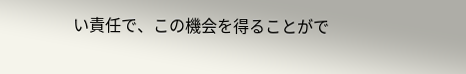い責任で、この機会を得ることがで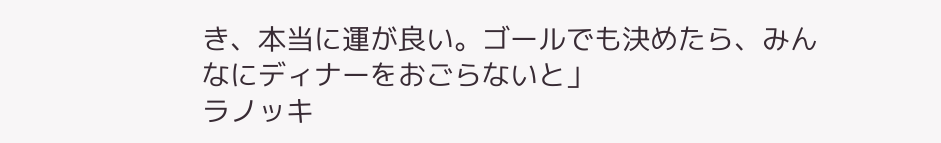き、本当に運が良い。ゴールでも決めたら、みんなにディナーをおごらないと」
ラノッキ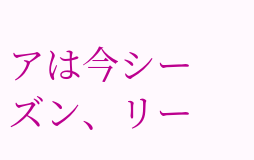アは今シーズン、リー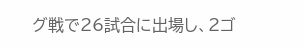グ戦で26試合に出場し、2ゴ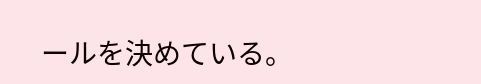ールを決めている。